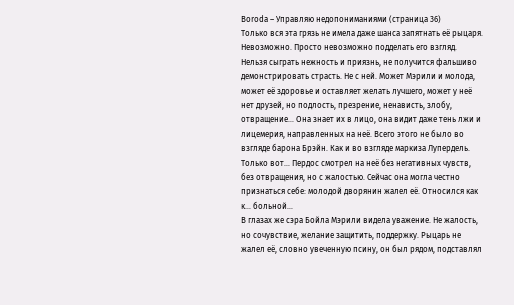Boroda – Управляю недопониманиями (страница 36)
Только вся эта грязь не имела даже шанса запятнать её рыцаря. Невозможно. Просто невозможно подделать его взгляд. Нельзя сыграть нежность и приязнь, не получится фальшиво демонстрировать страсть. Не с ней. Может Мэрили и молода, может её здоровье и оставляет желать лучшего, может у неё нет друзей, но подлость, презрение, ненависть, злобу, отвращение… Она знает их в лицо, она видит даже тень лжи и лицемерия, направленных на неё. Всего этого не было во взгляде барона Брэйн. Как и во взгляде маркиза Лупердель.
Только вот… Пердос смотрел на неё без негативных чувств, без отвращения, но с жалостью. Сейчас она могла честно признаться себе: молодой дворянин жалел её. Относился как к… больной…
В глазах же сэра Бойла Мэрили видела уважение. Не жалость, но сочувствие, желание защитить, поддержку. Рыцарь не жалел её, словно увеченную псину, он был рядом, подставлял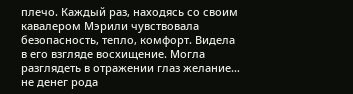плечо. Каждый раз, находясь со своим кавалером Мэрили чувствовала безопасность, тепло, комфорт. Видела в его взгляде восхищение. Могла разглядеть в отражении глаз желание… не денег рода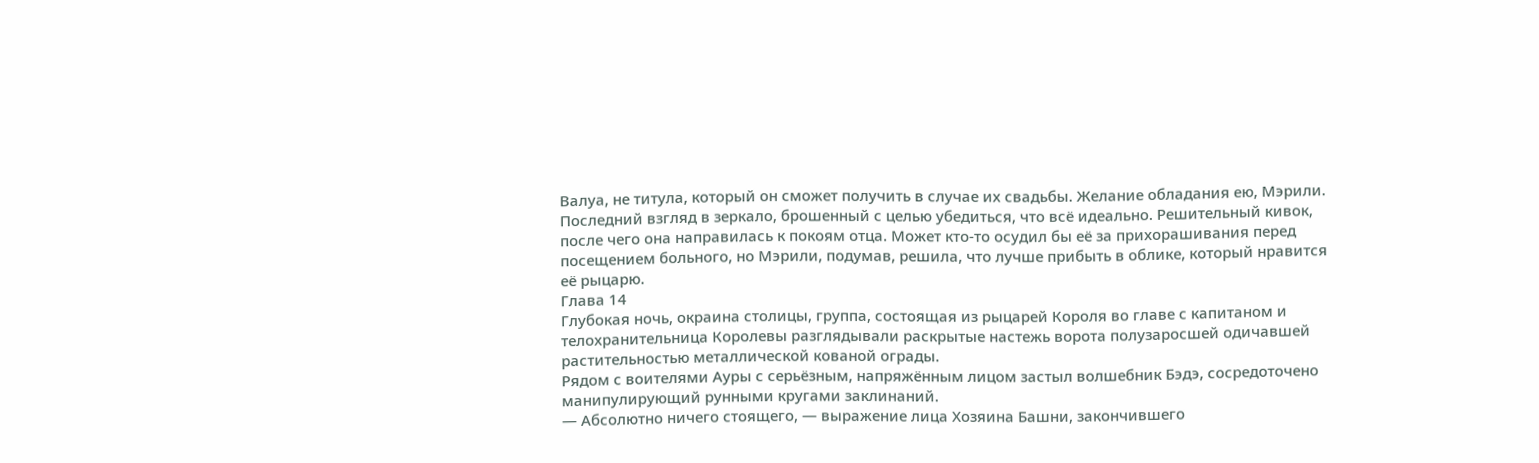Валуа, не титула, который он сможет получить в случае их свадьбы. Желание обладания ею, Мэрили.
Последний взгляд в зеркало, брошенный с целью убедиться, что всё идеально. Решительный кивок, после чего она направилась к покоям отца. Может кто-то осудил бы её за прихорашивания перед посещением больного, но Мэрили, подумав, решила, что лучше прибыть в облике, который нравится её рыцарю.
Глава 14
Глубокая ночь, окраина столицы, группа, состоящая из рыцарей Короля во главе с капитаном и телохранительница Королевы разглядывали раскрытые настежь ворота полузаросшей одичавшей растительностью металлической кованой ограды.
Рядом с воителями Ауры с серьёзным, напряжённым лицом застыл волшебник Бэдэ, сосредоточено манипулирующий рунными кругами заклинаний.
— Абсолютно ничего стоящего, — выражение лица Хозяина Башни, закончившего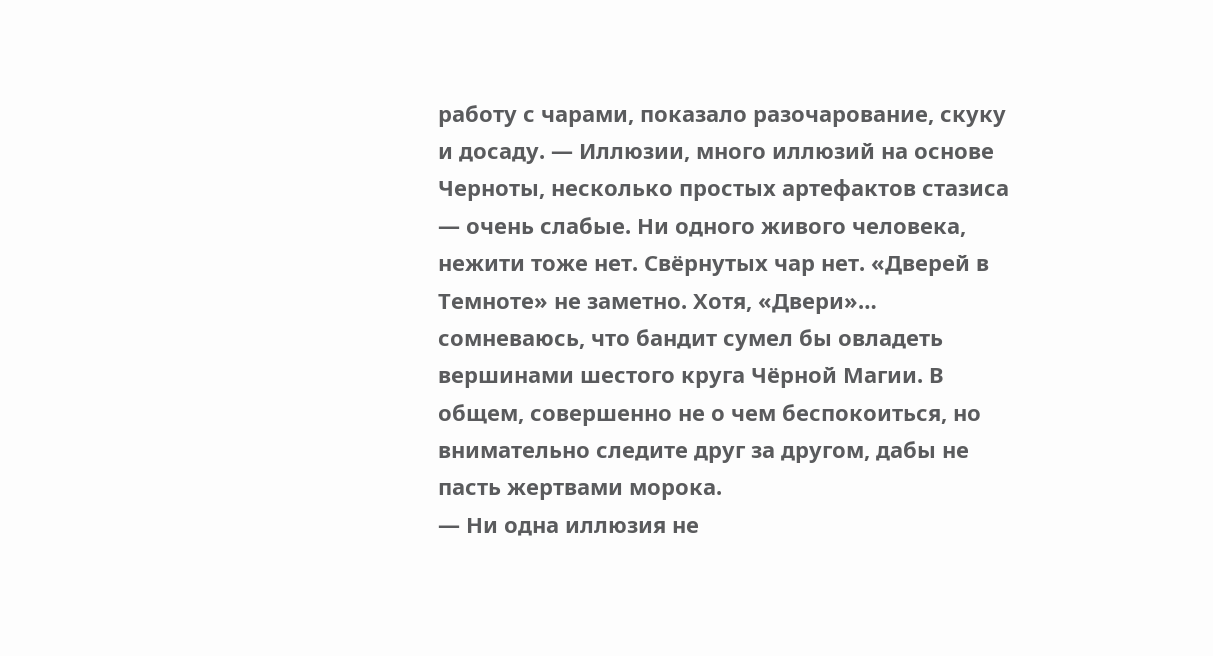работу с чарами, показало разочарование, скуку и досаду. — Иллюзии, много иллюзий на основе Черноты, несколько простых артефактов стазиса — очень слабые. Ни одного живого человека, нежити тоже нет. Свёрнутых чар нет. «Дверей в Темноте» не заметно. Хотя, «Двери»… сомневаюсь, что бандит сумел бы овладеть вершинами шестого круга Чёрной Магии. В общем, совершенно не о чем беспокоиться, но внимательно следите друг за другом, дабы не пасть жертвами морока.
— Ни одна иллюзия не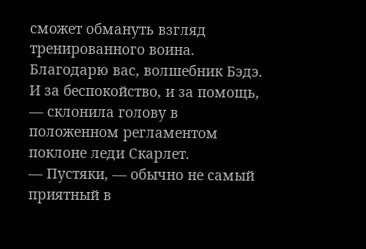сможет обмануть взгляд тренированного воина. Благодарю вас, волшебник Бэдэ. И за беспокойство, и за помощь, — склонила голову в положенном регламентом поклоне леди Скарлет.
— Пустяки, — обычно не самый приятный в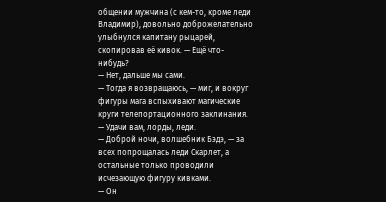общении мужчина (с кем-то, кроме леди Владимир), довольно доброжелательно улыбнулся капитану рыцарей, скопировав её кивок. — Ещё что-нибудь?
— Нет, дальше мы сами.
— Тогда я возвращаюсь, — миг, и вокруг фигуры мага вспыхивают магические круги телепортационного заклинания. — Удачи вам, лорды, леди.
— Доброй ночи, волшебник Бэдэ, — за всех попрощалась леди Скарлет, а остальные только проводили исчезающую фигуру кивками.
— Он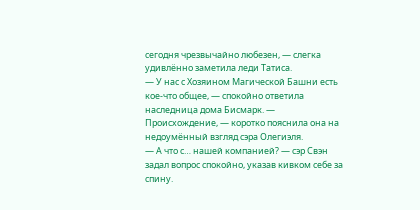сегодня чрезвычайно любезен, — слегка удивлённо заметила леди Татиса.
— У нас с Хозяином Магической Башни есть кое-что общее, — спокойно ответила наследница дома Бисмарк. — Происхождение, — коротко пояснила она на недоумённый взгляд сэра Олегиэля.
— А что с… нашей компанией? — сэр Свэн задал вопрос спокойно, указав кивком себе за спину.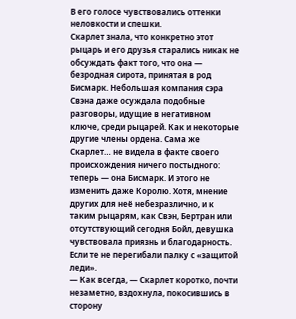В его голосе чувствовались оттенки неловкости и спешки.
Скарлет знала, что конкретно этот рыцарь и его друзья старались никак не обсуждать факт того, что она — безродная сирота, принятая в род Бисмарк. Небольшая компания сэра Свэна даже осуждала подобные разговоры, идущие в негативном ключе, среди рыцарей. Как и некоторые другие члены ордена. Сама же Скарлет… не видела в факте своего происхождения ничего постыдного: теперь — она Бисмарк. И этого не изменить даже Королю. Хотя, мнение других для неё небезразлично, и к таким рыцарям, как Свэн, Бертран или отсутствующий сегодня Бойл, девушка чувствовала приязнь и благодарность. Если те не перегибали палку с «защитой леди».
— Как всегда, — Скарлет коротко, почти незаметно, вздохнула, покосившись в сторону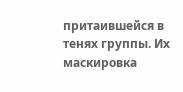притаившейся в тенях группы. Их маскировка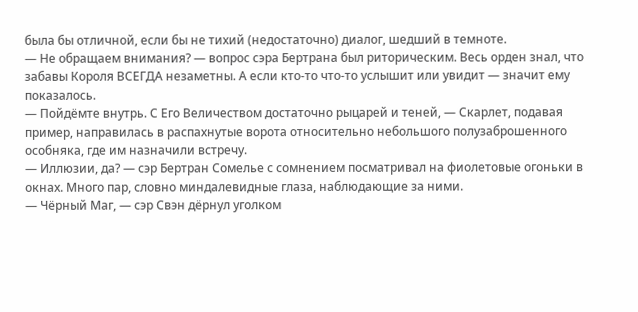была бы отличной, если бы не тихий (недостаточно) диалог, шедший в темноте.
— Не обращаем внимания? — вопрос сэра Бертрана был риторическим. Весь орден знал, что забавы Короля ВСЕГДА незаметны. А если кто-то что-то услышит или увидит — значит ему показалось.
— Пойдёмте внутрь. С Его Величеством достаточно рыцарей и теней, — Скарлет, подавая пример, направилась в распахнутые ворота относительно небольшого полузаброшенного особняка, где им назначили встречу.
— Иллюзии, да? — сэр Бертран Сомелье с сомнением посматривал на фиолетовые огоньки в окнах. Много пар, словно миндалевидные глаза, наблюдающие за ними.
— Чёрный Маг, — сэр Свэн дёрнул уголком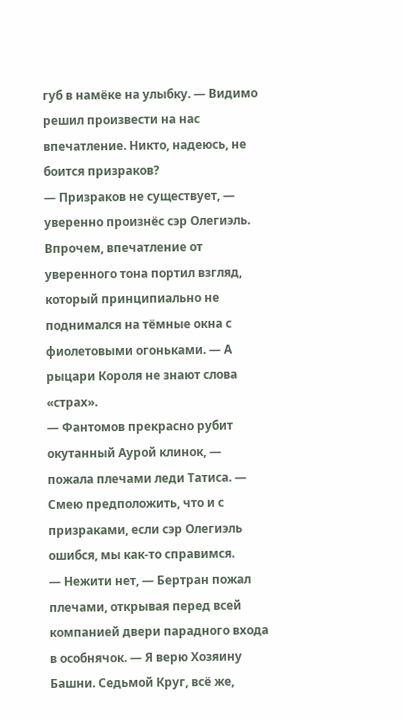губ в намёке на улыбку. — Видимо решил произвести на нас впечатление. Никто, надеюсь, не боится призраков?
— Призраков не существует, — уверенно произнёс сэр Олегиэль. Впрочем, впечатление от уверенного тона портил взгляд, который принципиально не поднимался на тёмные окна с фиолетовыми огоньками. — А рыцари Короля не знают слова «страх».
— Фантомов прекрасно рубит окутанный Аурой клинок, — пожала плечами леди Татиса. — Смею предположить, что и с призраками, если сэр Олегиэль ошибся, мы как-то справимся.
— Нежити нет, — Бертран пожал плечами, открывая перед всей компанией двери парадного входа в особнячок. — Я верю Хозяину Башни. Седьмой Круг, всё же,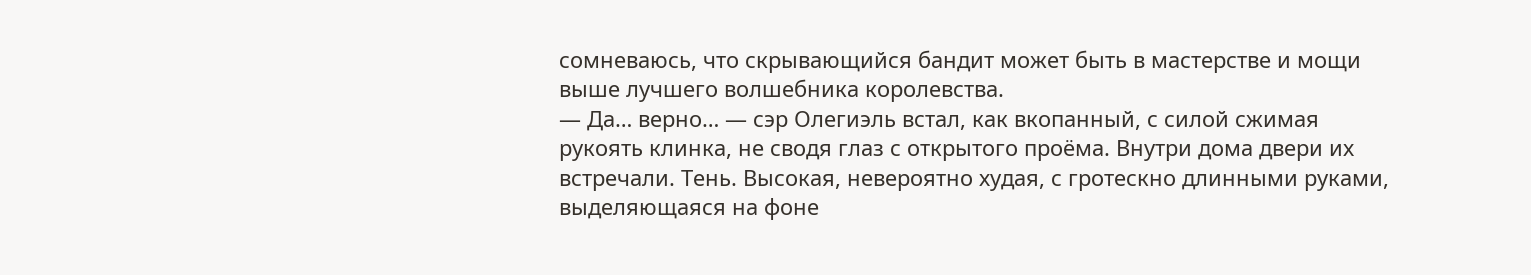сомневаюсь, что скрывающийся бандит может быть в мастерстве и мощи выше лучшего волшебника королевства.
— Да… верно… — сэр Олегиэль встал, как вкопанный, с силой сжимая рукоять клинка, не сводя глаз с открытого проёма. Внутри дома двери их встречали. Тень. Высокая, невероятно худая, с гротескно длинными руками, выделяющаяся на фоне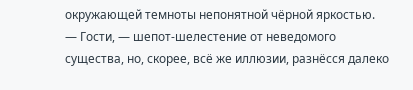окружающей темноты непонятной чёрной яркостью.
— Гости, — шепот-шелестение от неведомого существа, но, скорее, всё же иллюзии, разнёсся далеко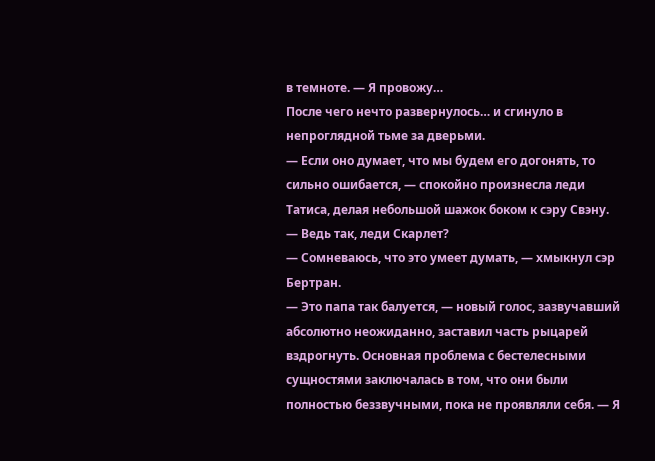в темноте. — Я провожу…
После чего нечто развернулось… и сгинуло в непроглядной тьме за дверьми.
— Если оно думает, что мы будем его догонять, то сильно ошибается, — спокойно произнесла леди Татиса, делая небольшой шажок боком к сэру Свэну. — Ведь так, леди Скарлет?
— Сомневаюсь, что это умеет думать, — хмыкнул сэр Бертран.
— Это папа так балуется, — новый голос, зазвучавший абсолютно неожиданно, заставил часть рыцарей вздрогнуть. Основная проблема с бестелесными сущностями заключалась в том, что они были полностью беззвучными, пока не проявляли себя. — Я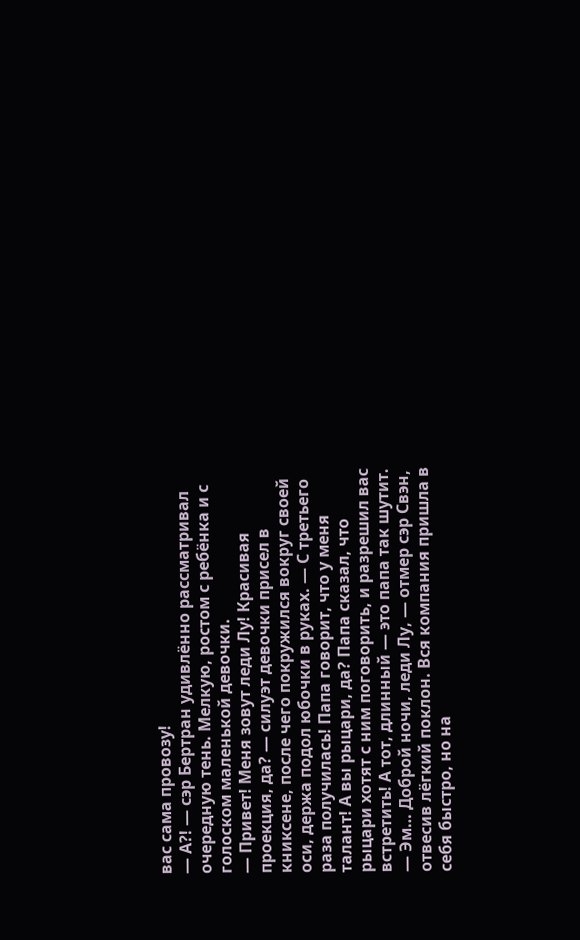вас сама провозу!
— А?! — сэр Бертран удивлённо рассматривал очередную тень. Мелкую, ростом с ребёнка и с голоском маленькой девочки.
— Привет! Меня зовут леди Лу! Красивая проекция, да? — силуэт девочки присел в книксене, после чего покружился вокруг своей оси, держа подол юбочки в руках. — С третьего раза получилась! Папа говорит, что у меня талант! А вы рыцари, да? Папа сказал, что рыцари хотят с ним поговорить, и разрешил вас встретить! А тот, длинный — это папа так шутит.
— Эм… Доброй ночи, леди Лу, — отмер сэр Свэн, отвесив лёгкий поклон. Вся компания пришла в себя быстро, но на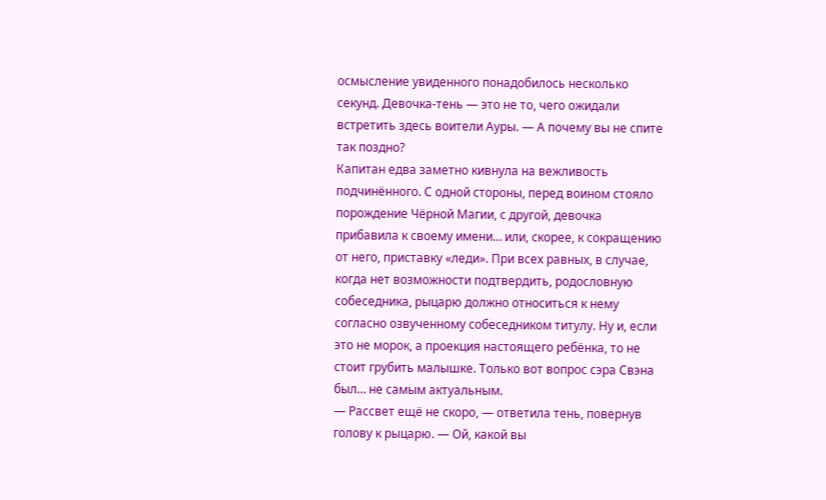осмысление увиденного понадобилось несколько секунд. Девочка-тень — это не то, чего ожидали встретить здесь воители Ауры. — А почему вы не спите так поздно?
Капитан едва заметно кивнула на вежливость подчинённого. С одной стороны, перед воином стояло порождение Чёрной Магии, с другой, девочка прибавила к своему имени… или, скорее, к сокращению от него, приставку «леди». При всех равных, в случае, когда нет возможности подтвердить, родословную собеседника, рыцарю должно относиться к нему согласно озвученному собеседником титулу. Ну и, если это не морок, а проекция настоящего ребёнка, то не стоит грубить малышке. Только вот вопрос сэра Свэна был… не самым актуальным.
— Рассвет ещё не скоро, — ответила тень, повернув голову к рыцарю. — Ой, какой вы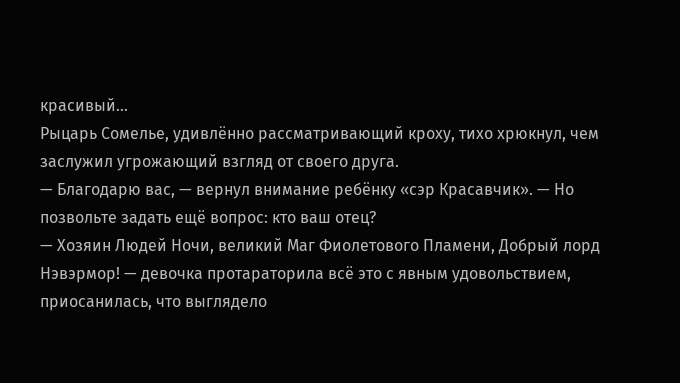красивый…
Рыцарь Сомелье, удивлённо рассматривающий кроху, тихо хрюкнул, чем заслужил угрожающий взгляд от своего друга.
— Благодарю вас, — вернул внимание ребёнку «сэр Красавчик». — Но позвольте задать ещё вопрос: кто ваш отец?
— Хозяин Людей Ночи, великий Маг Фиолетового Пламени, Добрый лорд Нэвэрмор! — девочка протараторила всё это с явным удовольствием, приосанилась, что выглядело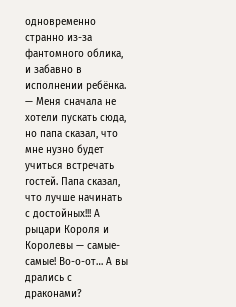одновременно странно из-за фантомного облика, и забавно в исполнении ребёнка. — Меня сначала не хотели пускать сюда, но папа сказал, что мне нузно будет учиться встречать гостей. Папа сказал, что лучше начинать с достойных!!! А рыцари Короля и Королевы — самые-самые! Во-о-от… А вы дрались с драконами?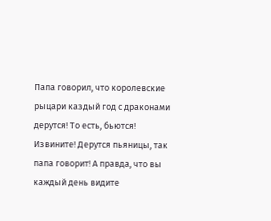Папа говорил, что королевские рыцари каздый год с драконами дерутся! То есть, бьются! Извините! Дерутся пьяницы, так папа говорит! А правда, что вы каждый день видите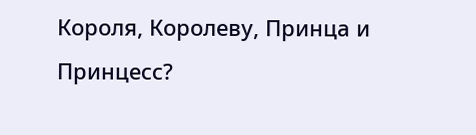Короля, Королеву, Принца и Принцесс?